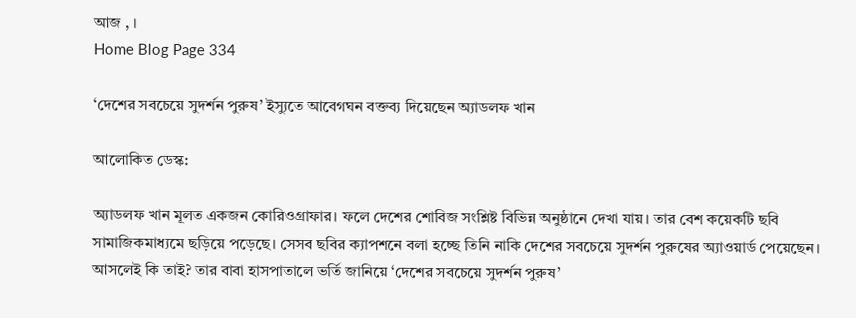আজ , ।
Home Blog Page 334

‘দেশের সবচেয়ে সুদর্শন পুরুষ’ ইস্যুতে আবেগঘন বক্তব্য দিয়েছেন অ্যাডলফ খান

আলোকিত ডেস্ক:

অ্যাডলফ খান মূলত একজন কোরিওগ্রাফার। ফলে দেশের শোবিজ সংশ্লিষ্ট বিভিন্ন অনুষ্ঠানে দেখা যায়। তার বেশ কয়েকটি ছবি সামাজিকমাধ্যমে ছড়িয়ে পড়েছে। সেসব ছবির ক্যাপশনে বলা হচ্ছে তিনি নাকি দেশের সবচেয়ে সুদর্শন পুরুষের অ্যাওয়ার্ড পেয়েছেন। আসলেই কি তাই? তার বাবা হাসপাতালে ভর্তি জানিয়ে ‘দেশের সবচেয়ে সুদর্শন পুরুষ’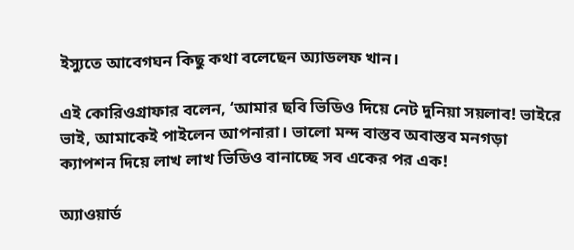ইস্যুতে আবেগঘন কিছু কথা বলেছেন অ্যাডলফ খান।

এই কোরিওগ্রাফার বলেন, ‘আমার ছবি ভিডিও দিয়ে নেট দুনিয়া সয়লাব! ভাইরে ভাই, আমাকেই পাইলেন আপনারা। ভালো মন্দ বাস্তব অবাস্তব মনগড়া ক্যাপশন দিয়ে লাখ লাখ ভিডিও বানাচ্ছে সব একের পর এক!

অ্যাওয়ার্ড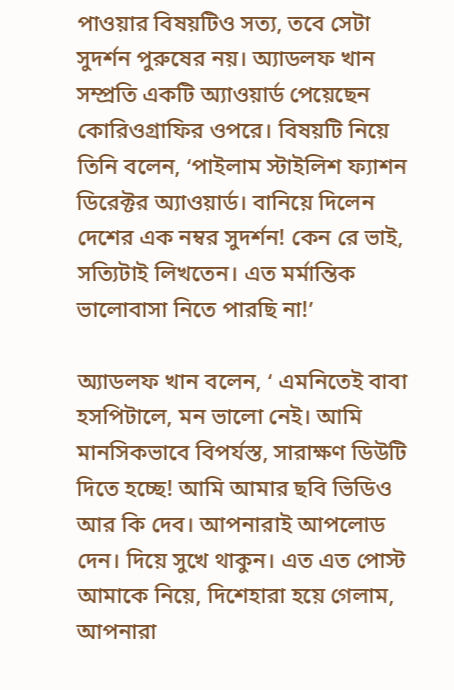পাওয়ার বিষয়টিও সত্য, তবে সেটা সুদর্শন পুরুষের নয়। অ্যাডলফ খান সম্প্রতি একটি অ্যাওয়ার্ড পেয়েছেন কোরিওগ্রাফির ওপরে। বিষয়টি নিয়ে তিনি বলেন, ‘পাইলাম স্টাইলিশ ফ্যাশন ডিরেক্টর অ্যাওয়ার্ড। বানিয়ে দিলেন দেশের এক নম্বর সুদর্শন! কেন রে ভাই, সত্যিটাই লিখতেন। এত মর্মান্তিক ভালোবাসা নিতে পারছি না!’

অ্যাডলফ খান বলেন, ‘ এমনিতেই বাবা হসপিটালে, মন ভালো নেই। আমি মানসিকভাবে বিপর্যস্ত, সারাক্ষণ ডিউটি দিতে হচ্ছে! আমি আমার ছবি ভিডিও আর কি দেব। আপনারাই আপলোড দেন। দিয়ে সুখে থাকুন। এত এত পোস্ট আমাকে নিয়ে, দিশেহারা হয়ে গেলাম, আপনারা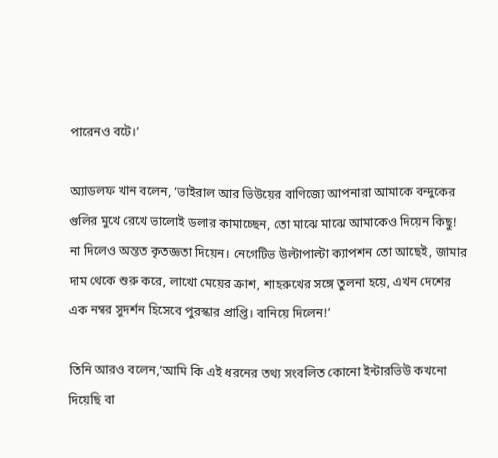পারেনও বটে।’

অ্যাডলফ খান বলেন, ‘ভাইরাল আর ভিউয়ের বাণিজ্যে আপনারা আমাকে বন্দুকের গুলির মুখে রেখে ভালোই ডলার কামাচ্ছেন, তো মাঝে মাঝে আমাকেও দিয়েন কিছু! না দিলেও অন্তত কৃতজ্ঞতা দিয়েন। নেগেটিভ উল্টাপাল্টা ক্যাপশন তো আছেই, জামার দাম থেকে শুরু করে, লাখো মেয়ের ক্রাশ, শাহরুখের সঙ্গে তুলনা হয়ে, এখন দেশের এক নম্বর সুদর্শন হিসেবে পুরস্কার প্রাপ্তি। বানিয়ে দিলেন!’

তিনি আরও বলেন,‘আমি কি এই ধরনের তথ্য সংবলিত কোনো ইন্টারভিউ কখনো দিয়েছি বা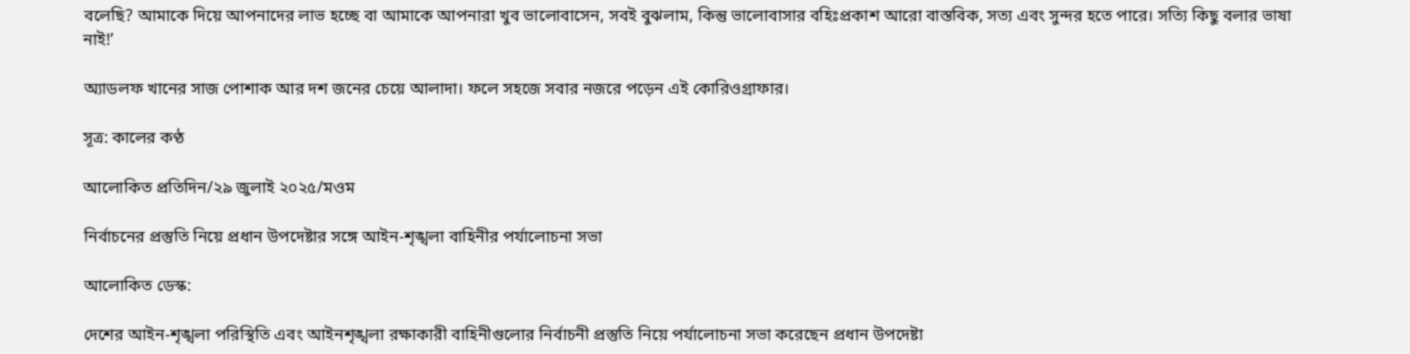বলেছি? আমাকে দিয়ে আপনাদের লাভ হচ্ছে বা আমাকে আপনারা খুব ভালোবাসেন, সবই বুঝলাম, কিন্তু ভালোবাসার বহিঃপ্রকাশ আরো বাস্তবিক, সত্য এবং সুন্দর হতে পারে। সত্যি কিছু বলার ভাষা নাই!’

অ্যাডলফ খানের সাজ পোশাক আর দশ জনের চেয়ে আলাদা। ফলে সহজে সবার নজরে পড়েন এই কোরিওগ্রাফার।

সূত্র: কালের কণ্ঠ

আলোকিত প্রতিদিন/২৯ জুলাই ২০২৫/মওম

নির্বাচনের প্রস্তুতি নিয়ে প্রধান উপদেষ্টার সঙ্গে আইন-শৃঙ্খলা বাহিনীর পর্যালোচনা সভা

আলোকিত ডেস্ক:

দেশের আইন-শৃঙ্খলা পরিস্থিতি এবং আইনশৃঙ্খলা রক্ষাকারী বাহিনীগুলোর নির্বাচনী প্রস্তুতি নিয়ে পর্যালোচনা সভা করেছেন প্রধান উপদেষ্টা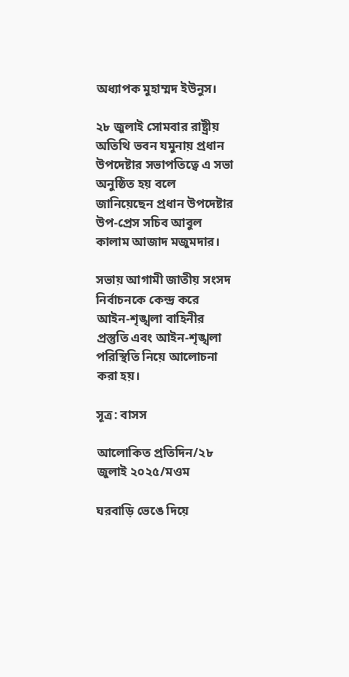অধ্যাপক মুহাম্মদ ইউনুস।

২৮ জুলাই সোমবার রাষ্ট্রীয় অতিথি ভবন যমুনায় প্রধান উপদেষ্টার সভাপতিত্বে এ সভা অনুষ্ঠিত হয় বলে জানিয়েছেন প্রধান উপদেষ্টার উপ-প্রেস সচিব আবুল কালাম আজাদ মজুমদার।

সভায় আগামী জাতীয় সংসদ নির্বাচনকে কেন্দ্র করে আইন-শৃঙ্খলা বাহিনীর প্রস্তুতি এবং আইন-শৃঙ্খলা পরিস্থিতি নিয়ে আলোচনা করা হয়।

সূত্র: বাসস

আলোকিত প্রতিদিন/২৮ জুলাই ২০২৫/মওম

ঘরবাড়ি ভেঙে দিয়ে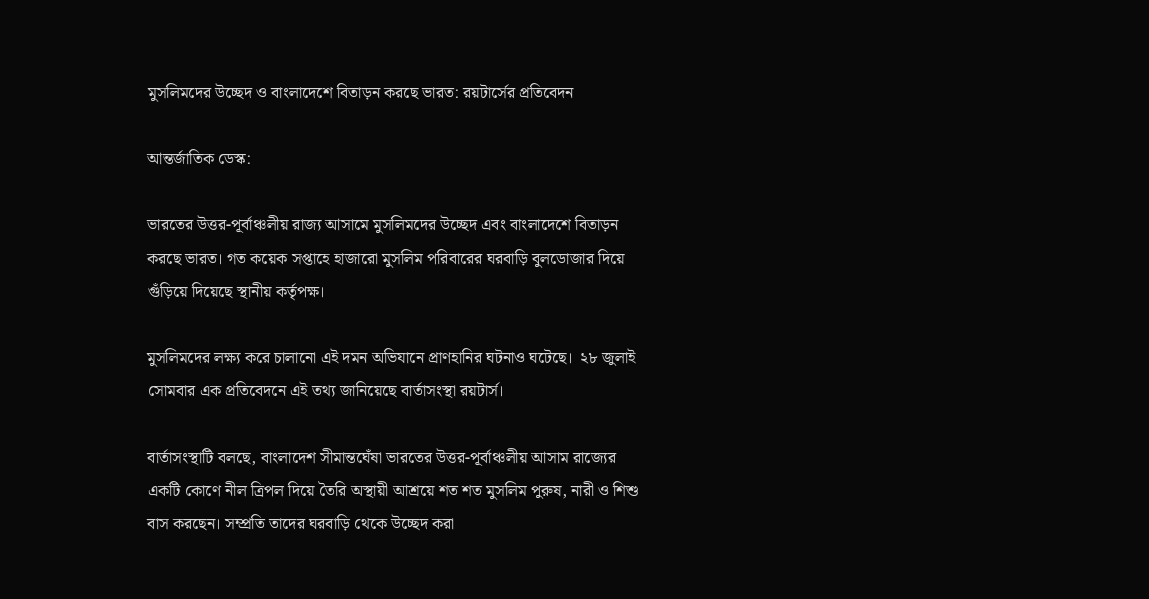মুসলিমদের উচ্ছেদ ও বাংলাদেশে বিতাড়ন করছে ভারত: রয়টার্সের প্রতিবেদন

আন্তর্জাতিক ডেস্ক:

ভারতের উত্তর-পূর্বাঞ্চলীয় রাজ্য আসামে মুসলিমদের উচ্ছেদ এবং বাংলাদেশে বিতাড়ন করছে ভারত। গত কয়েক সপ্তাহে হাজারো মুসলিম পরিবারের ঘরবাড়ি বুলডোজার দিয়ে গুঁড়িয়ে দিয়েছে স্থানীয় কর্তৃপক্ষ।

মুসলিমদের লক্ষ্য করে চালানো এই দমন অভিযানে প্রাণহানির ঘটনাও ঘটেছে।  ২৮ জুলাই সোমবার এক প্রতিবেদনে এই তথ্য জানিয়েছে বার্তাসংস্থা রয়টার্স।

বার্তাসংস্থাটি বলছে, বাংলাদেশ সীমান্তঘেঁষা ভারতের উত্তর-পূর্বাঞ্চলীয় আসাম রাজ্যের একটি কোণে নীল ত্রিপল দিয়ে তৈরি অস্থায়ী আশ্রয়ে শত শত মুসলিম পুরুষ, নারী ও শিশু বাস করছেন। সম্প্রতি তাদের ঘরবাড়ি থেকে উচ্ছেদ করা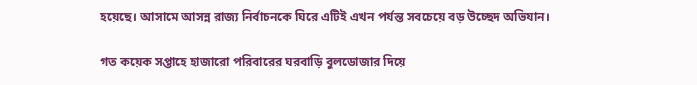হয়েছে। আসামে আসন্ন রাজ্য নির্বাচনকে ঘিরে এটিই এখন পর্যন্ত সবচেয়ে বড় উচ্ছেদ অভিযান।

গত কয়েক সপ্তাহে হাজারো পরিবারের ঘরবাড়ি বুলডোজার দিয়ে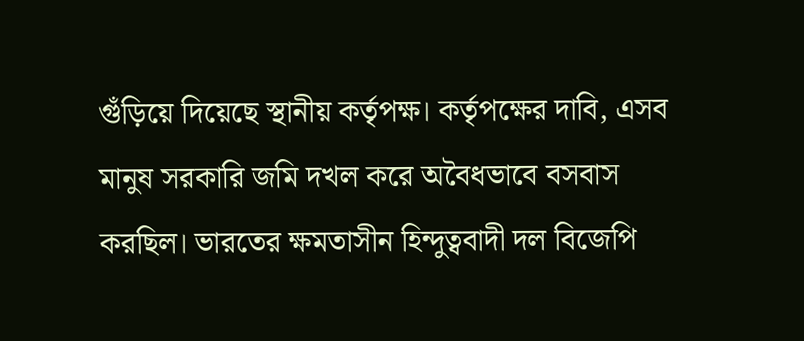গুঁড়িয়ে দিয়েছে স্থানীয় কর্তৃপক্ষ। কর্তৃপক্ষের দাবি, এসব মানুষ সরকারি জমি দখল করে অবৈধভাবে বসবাস করছিল। ভারতের ক্ষমতাসীন হিন্দুত্ববাদী দল বিজেপি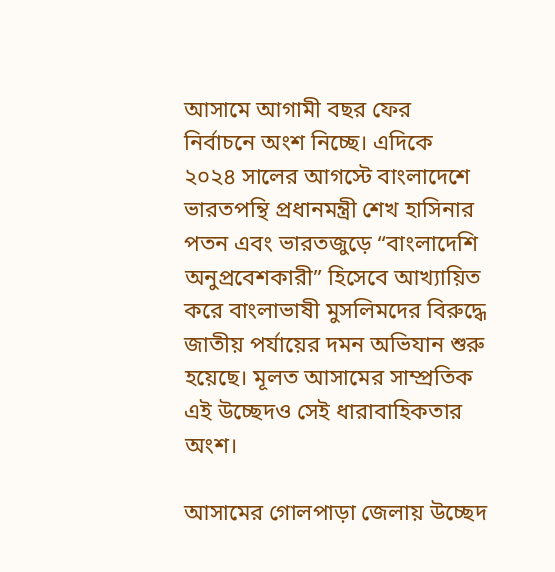আসামে আগামী বছর ফের নির্বাচনে অংশ নিচ্ছে। এদিকে ২০২৪ সালের আগস্টে বাংলাদেশে ভারতপন্থি প্রধানমন্ত্রী শেখ হাসিনার পতন এবং ভারতজুড়ে “বাংলাদেশি অনুপ্রবেশকারী” হিসেবে আখ্যায়িত করে বাংলাভাষী মুসলিমদের বিরুদ্ধে জাতীয় পর্যায়ের দমন অভিযান শুরু হয়েছে। মূলত আসামের সাম্প্রতিক এই উচ্ছেদও সেই ধারাবাহিকতার অংশ।

আসামের গোলপাড়া জেলায় উচ্ছেদ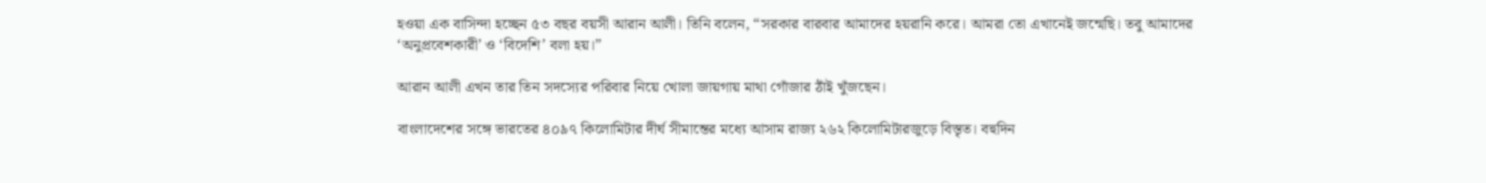হওয়া এক বাসিন্দা হচ্ছেন ৫৩ বছর বয়সী আরান আলী। তিনি বলেন, “সরকার বারবার আমাদের হয়রানি করে। আমরা তো এখানেই জন্মেছি। তবু আমাদের ‘অনুপ্রবেশকারী’ ও ‘বিদেশি’ বলা হয়।”

আরান আলী এখন তার তিন সদস্যের পরিবার নিয়ে খোলা জায়গায় মাথা গোঁজার ঠাঁই খুঁজছেন।

বাংলাদেশের সঙ্গে ভারতের ৪০৯৭ কিলোমিটার দীর্ঘ সীমান্তের মধ্যে আসাম রাজ্য ২৬২ কিলোমিটারজুড়ে বিস্তৃত। বহুদিন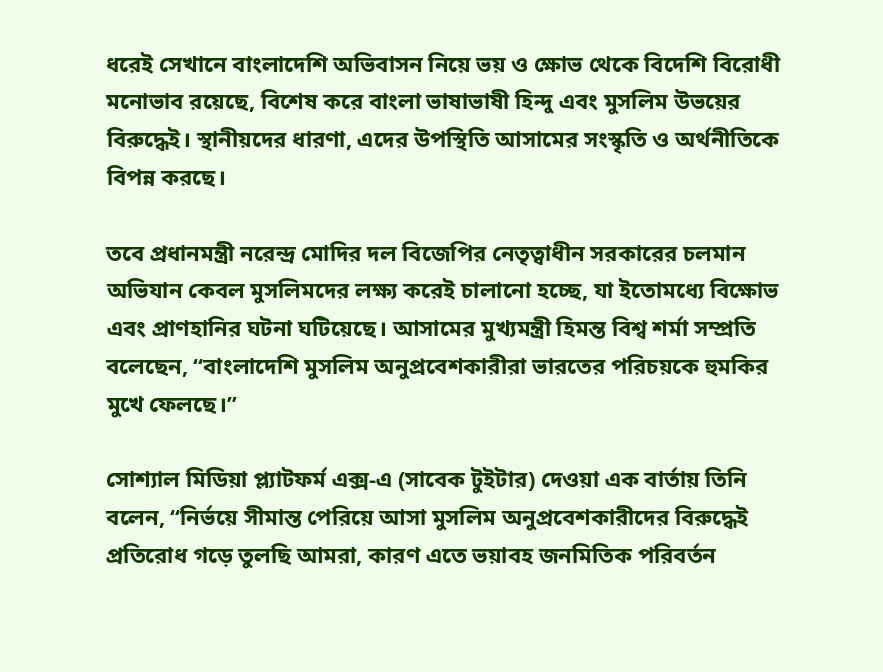ধরেই সেখানে বাংলাদেশি অভিবাসন নিয়ে ভয় ও ক্ষোভ থেকে বিদেশি বিরোধী মনোভাব রয়েছে, বিশেষ করে বাংলা ভাষাভাষী হিন্দু এবং মুসলিম উভয়ের বিরুদ্ধেই। স্থানীয়দের ধারণা, এদের উপস্থিতি আসামের সংস্কৃতি ও অর্থনীতিকে বিপন্ন করছে।

তবে প্রধানমন্ত্রী নরেন্দ্র মোদির দল বিজেপির নেতৃত্বাধীন সরকারের চলমান অভিযান কেবল মুসলিমদের লক্ষ্য করেই চালানো হচ্ছে, যা ইতোমধ্যে বিক্ষোভ এবং প্রাণহানির ঘটনা ঘটিয়েছে। আসামের মুখ্যমন্ত্রী হিমন্ত বিশ্ব শর্মা সম্প্রতি বলেছেন, “বাংলাদেশি মুসলিম অনুপ্রবেশকারীরা ভারতের পরিচয়কে হুমকির মুখে ফেলছে।”

সোশ্যাল মিডিয়া প্ল্যাটফর্ম এক্স-এ (সাবেক টুইটার) দেওয়া এক বার্তায় তিনি বলেন, “নির্ভয়ে সীমান্ত পেরিয়ে আসা মুসলিম অনুপ্রবেশকারীদের বিরুদ্ধেই প্রতিরোধ গড়ে তুলছি আমরা, কারণ এতে ভয়াবহ জনমিতিক পরিবর্তন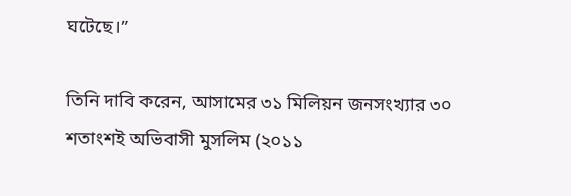ঘটেছে।”

তিনি দাবি করেন, আসামের ৩১ মিলিয়ন জনসংখ্যার ৩০ শতাংশই অভিবাসী মুসলিম (২০১১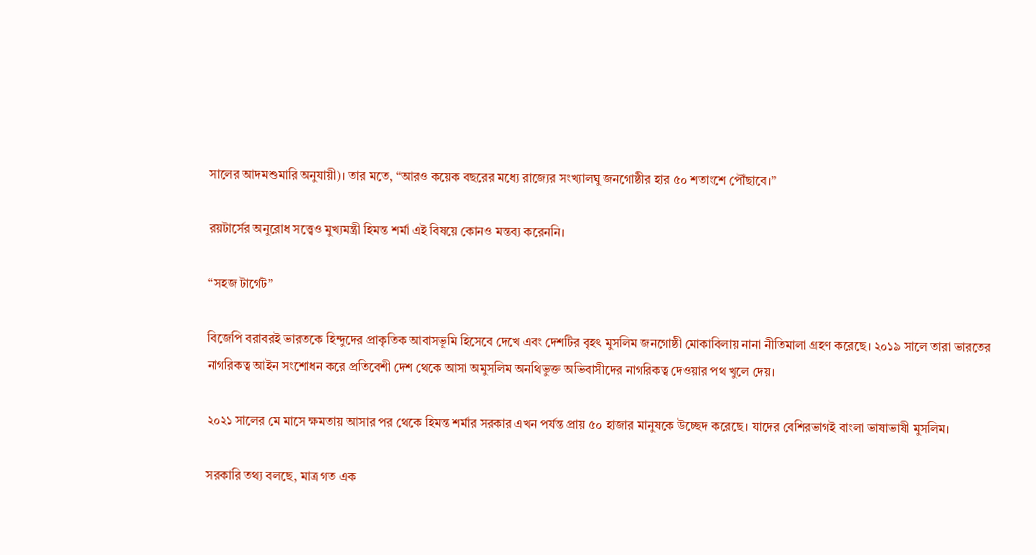সালের আদমশুমারি অনুযায়ী)। তার মতে, “আরও কয়েক বছরের মধ্যে রাজ্যের সংখ্যালঘু জনগোষ্ঠীর হার ৫০ শতাংশে পৌঁছাবে।”

রয়টার্সের অনুরোধ সত্ত্বেও মুখ্যমন্ত্রী হিমন্ত শর্মা এই বিষয়ে কোনও মন্তব্য করেননি।

“সহজ টার্গেট”

বিজেপি বরাবরই ভারতকে হিন্দুদের প্রাকৃতিক আবাসভূমি হিসেবে দেখে এবং দেশটির বৃহৎ মুসলিম জনগোষ্ঠী মোকাবিলায় নানা নীতিমালা গ্রহণ করেছে। ২০১৯ সালে তারা ভারতের নাগরিকত্ব আইন সংশোধন করে প্রতিবেশী দেশ থেকে আসা অমুসলিম অনথিভুক্ত অভিবাসীদের নাগরিকত্ব দেওয়ার পথ খুলে দেয়।

২০২১ সালের মে মাসে ক্ষমতায় আসার পর থেকে হিমন্ত শর্মার সরকার এখন পর্যন্ত প্রায় ৫০ হাজার মানুষকে উচ্ছেদ করেছে। যাদের বেশিরভাগই বাংলা ভাষাভাষী মুসলিম।

সরকারি তথ্য বলছে, মাত্র গত এক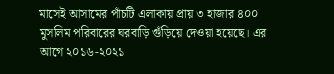মাসেই আসামের পাঁচটি এলাকায় প্রায় ৩ হাজার ৪০০ মুসলিম পরিবারের ঘরবাড়ি গুঁড়িয়ে দেওয়া হয়েছে। এর আগে ২০১৬-২০২১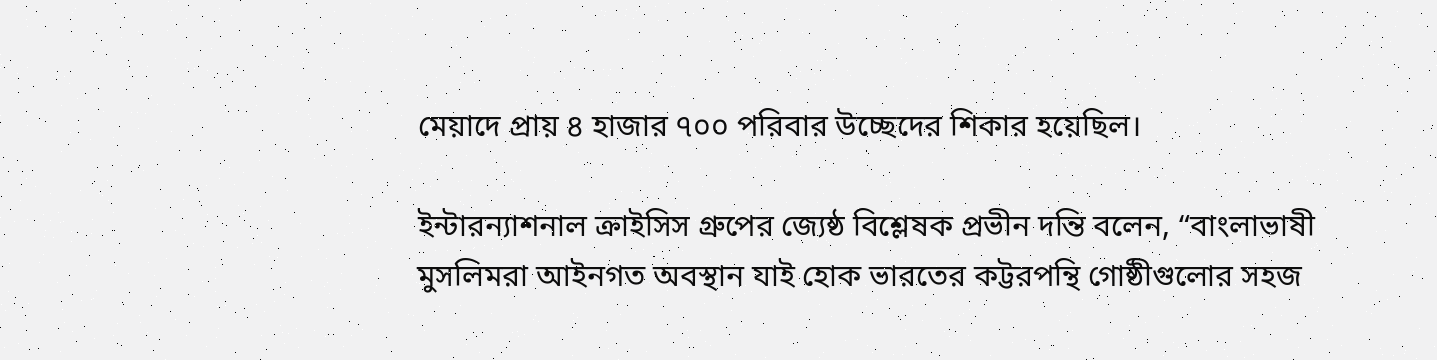মেয়াদে প্রায় ৪ হাজার ৭০০ পরিবার উচ্ছেদের শিকার হয়েছিল।

ইন্টারন্যাশনাল ক্রাইসিস গ্রুপের জ্যেষ্ঠ বিশ্লেষক প্রভীন দন্তি বলেন, “বাংলাভাষী মুসলিমরা আইনগত অবস্থান যাই হোক ভারতের কট্টরপন্থি গোষ্ঠীগুলোর সহজ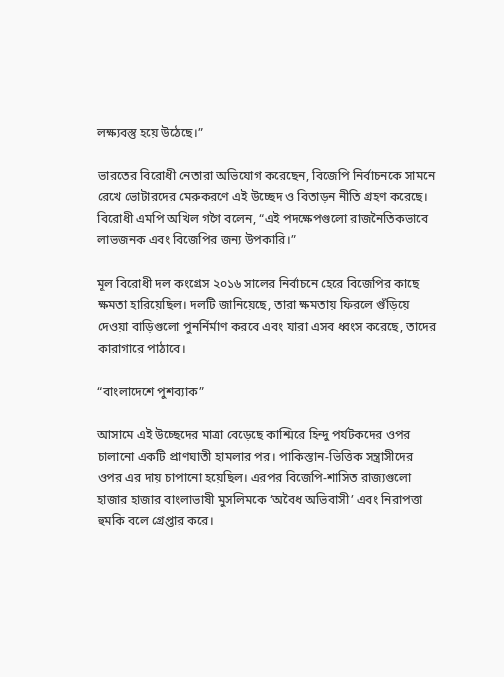লক্ষ্যবস্তু হয়ে উঠেছে।”

ভারতের বিরোধী নেতারা অভিযোগ করেছেন, বিজেপি নির্বাচনকে সামনে রেখে ভোটারদের মেরুকরণে এই উচ্ছেদ ও বিতাড়ন নীতি গ্রহণ করেছে। বিরোধী এমপি অখিল গগৈ বলেন, “এই পদক্ষেপগুলো রাজনৈতিকভাবে লাভজনক এবং বিজেপির জন্য উপকারি।”

মূল বিরোধী দল কংগ্রেস ২০১৬ সালের নির্বাচনে হেরে বিজেপির কাছে ক্ষমতা হারিয়েছিল। দলটি জানিয়েছে, তারা ক্ষমতায় ফিরলে গুঁড়িয়ে দেওয়া বাড়িগুলো পুনর্নির্মাণ করবে এবং যারা এসব ধ্বংস করেছে, তাদের কারাগারে পাঠাবে।

“বাংলাদেশে পুশব্যাক”

আসামে এই উচ্ছেদের মাত্রা বেড়েছে কাশ্মিরে হিন্দু পর্যটকদের ওপর চালানো একটি প্রাণঘাতী হামলার পর। পাকিস্তান-ভিত্তিক সন্ত্রাসীদের ওপর এর দায় চাপানো হয়েছিল। এরপর বিজেপি-শাসিত রাজ্যগুলো হাজার হাজার বাংলাভাষী মুসলিমকে ‘অবৈধ অভিবাসী’ এবং নিরাপত্তা হুমকি বলে গ্রেপ্তার করে।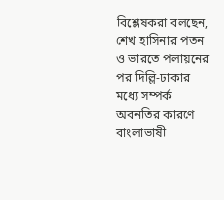বিশ্লেষকরা বলছেন, শেখ হাসিনার পতন ও ভারতে পলায়নের পর দিল্লি-ঢাকার মধ্যে সম্পর্ক অবনতির কারণে বাংলাভাষী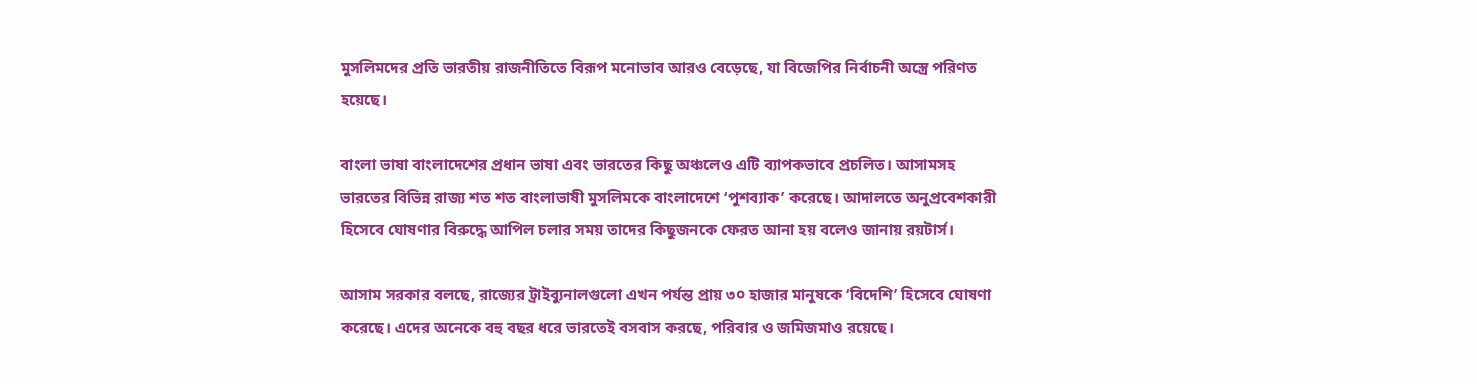মুসলিমদের প্রতি ভারতীয় রাজনীতিতে বিরূপ মনোভাব আরও বেড়েছে, যা বিজেপির নির্বাচনী অস্ত্রে পরিণত হয়েছে।

বাংলা ভাষা বাংলাদেশের প্রধান ভাষা এবং ভারতের কিছু অঞ্চলেও এটি ব্যাপকভাবে প্রচলিত। আসামসহ ভারতের বিভিন্ন রাজ্য শত শত বাংলাভাষী মুসলিমকে বাংলাদেশে ‘পুশব্যাক’ করেছে। আদালতে অনুপ্রবেশকারী হিসেবে ঘোষণার বিরুদ্ধে আপিল চলার সময় তাদের কিছুজনকে ফেরত আনা হয় বলেও জানায় রয়টার্স।

আসাম সরকার বলছে, রাজ্যের ট্রাইব্যুনালগুলো এখন পর্যন্ত প্রায় ৩০ হাজার মানুষকে ‘বিদেশি’ হিসেবে ঘোষণা করেছে। এদের অনেকে বহু বছর ধরে ভারতেই বসবাস করছে, পরিবার ও জমিজমাও রয়েছে।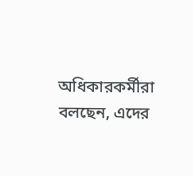অধিকারকর্মীরা বলছেন, এদের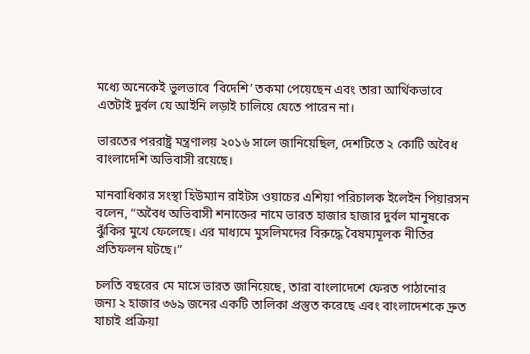মধ্যে অনেকেই ভুলভাবে ‘বিদেশি’ তকমা পেয়েছেন এবং তারা আর্থিকভাবে এতটাই দুর্বল যে আইনি লড়াই চালিয়ে যেতে পারেন না।

ভারতের পররাষ্ট্র মন্ত্রণালয় ২০১৬ সালে জানিয়েছিল, দেশটিতে ২ কোটি অবৈধ বাংলাদেশি অভিবাসী রয়েছে।

মানবাধিকার সংস্থা হিউম্যান রাইটস ওয়াচের এশিয়া পরিচালক ইলেইন পিয়ারসন বলেন, “অবৈধ অভিবাসী শনাক্তের নামে ভারত হাজার হাজার দুর্বল মানুষকে ঝুঁকির মুখে ফেলেছে। এর মাধ্যমে মুসলিমদের বিরুদ্ধে বৈষম্যমূলক নীতির প্রতিফলন ঘটছে।”

চলতি বছরের মে মাসে ভারত জানিয়েছে, তারা বাংলাদেশে ফেরত পাঠানোর জন্য ২ হাজার ৩৬৯ জনের একটি তালিকা প্রস্তুত করেছে এবং বাংলাদেশকে দ্রুত যাচাই প্রক্রিয়া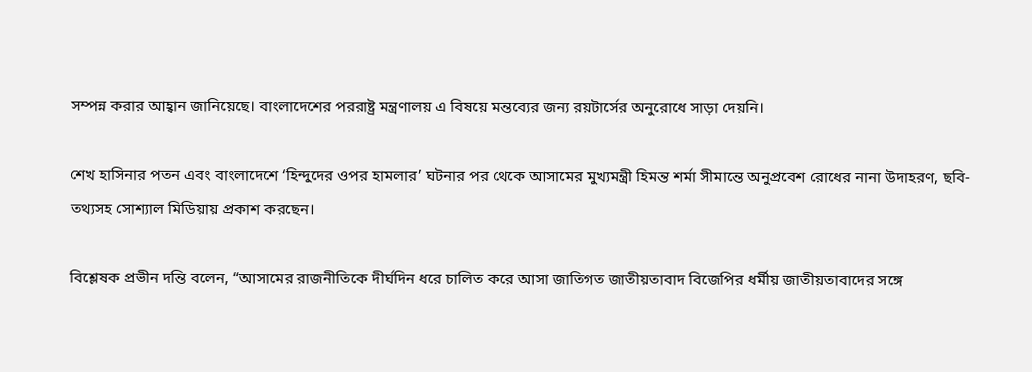সম্পন্ন করার আহ্বান জানিয়েছে। বাংলাদেশের পররাষ্ট্র মন্ত্রণালয় এ বিষয়ে মন্তব্যের জন্য রয়টার্সের অনুরোধে সাড়া দেয়নি।

শেখ হাসিনার পতন এবং বাংলাদেশে ‘হিন্দুদের ওপর হামলার’ ঘটনার পর থেকে আসামের মুখ্যমন্ত্রী হিমন্ত শর্মা সীমান্তে অনুপ্রবেশ রোধের নানা উদাহরণ, ছবি-তথ্যসহ সোশ্যাল মিডিয়ায় প্রকাশ করছেন।

বিশ্লেষক প্রভীন দন্তি বলেন, “আসামের রাজনীতিকে দীর্ঘদিন ধরে চালিত করে আসা জাতিগত জাতীয়তাবাদ বিজেপির ধর্মীয় জাতীয়তাবাদের সঙ্গে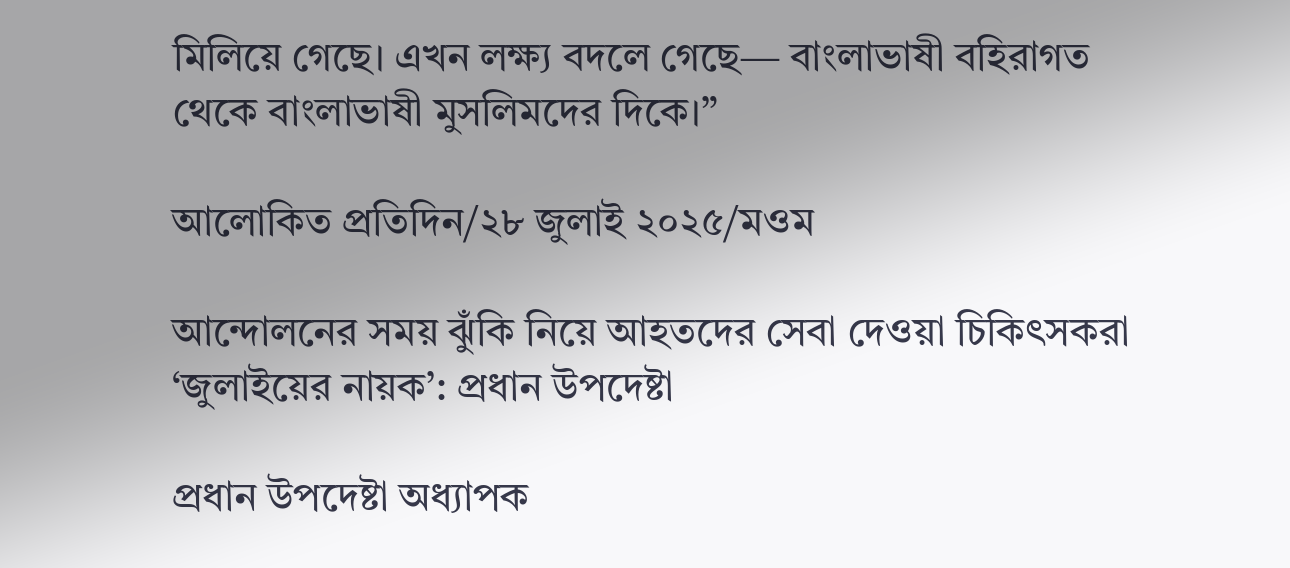মিলিয়ে গেছে। এখন লক্ষ্য বদলে গেছে— বাংলাভাষী বহিরাগত থেকে বাংলাভাষী মুসলিমদের দিকে।”

আলোকিত প্রতিদিন/২৮ জুলাই ২০২৫/মওম

আন্দোলনের সময় ঝুঁকি নিয়ে আহতদের সেবা দেওয়া চিকিৎসকরা ‘জুলাইয়ের নায়ক’: প্রধান উপদেষ্টা

প্রধান উপদেষ্টা অধ্যাপক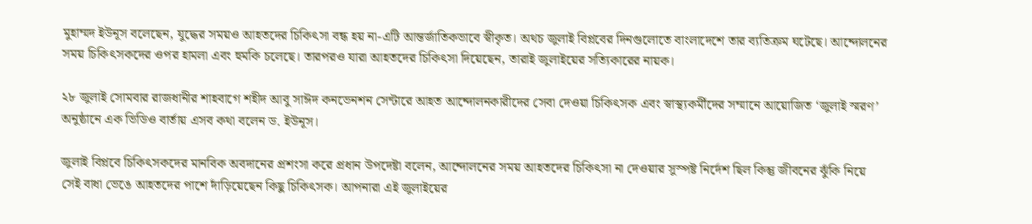মুহাম্মদ ইউনূস বলেছেন, যুদ্ধের সময়ও আহতদের চিকিৎসা বন্ধ হয় না-এটি আন্তর্জাতিকভাবে স্বীকৃত। অথচ জুলাই বিপ্লবের দিনগুলোতে বাংলাদেশে তার ব্যতিক্রম ঘটেছে। আন্দোলনের সময় চিকিৎসকদের ওপর হামলা এবং হুমকি চলেছে। তারপরও যারা আহতদের চিকিৎসা দিয়েছেন, তারাই জুলাইয়ের সত্যিকারের নায়ক।

২৮ জুলাই সোমবার রাজধানীর শাহবাগে শহীদ আবু সাঈদ কনভেনশন সেন্টারে আহত আন্দোলনকারীদের সেবা দেওয়া চিকিৎসক এবং স্বাস্থ্যকর্মীদের সম্মানে আয়োজিত ‘জুলাই স্মরণ’ অনুষ্ঠানে এক ভিডিও বার্তায় এসব কথা বলেন ড. ইউনূস।

জুলাই বিপ্লবে চিকিৎসকদের মানবিক অবদানের প্রশংসা করে প্রধান উপদেষ্টা বলেন, আন্দোলনের সময় আহতদের চিকিৎসা না দেওয়ার সুস্পষ্ট নির্দেশ ছিল কিন্তু জীবনের ঝুঁকি নিয়ে সেই বাধা ভেঙে আহতদের পাশে দাঁড়িয়েছেন কিছু চিকিৎসক। আপনারা এই জুলাইয়ের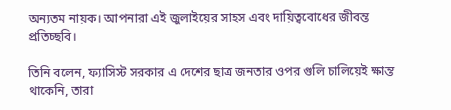অন্যতম নায়ক। আপনারা এই জুলাইয়ের সাহস এবং দায়িত্ববোধের জীবন্ত প্রতিচ্ছবি।

তিনি বলেন, ফ্যাসিস্ট সরকার এ দেশের ছাত্র জনতার ওপর গুলি চালিয়েই ক্ষান্ত থাকেনি, তারা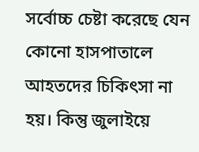সর্বোচ্চ চেষ্টা করেছে যেন কোনো হাসপাতালে আহতদের চিকিৎসা না হয়। কিন্তু জুলাইয়ে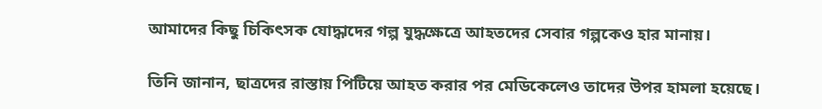আমাদের কিছু চিকিৎসক যোদ্ধাদের গল্প যুদ্ধক্ষেত্রে আহতদের সেবার গল্পকেও হার মানায়।

তিনি জানান, ছাত্রদের রাস্তায় পিটিয়ে আহত করার পর মেডিকেলেও তাদের উপর হামলা হয়েছে।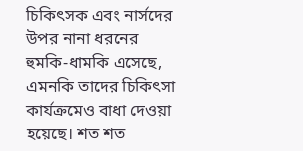চিকিৎসক এবং নার্সদের উপর নানা ধরনের হুমকি-ধামকি এসেছে, এমনকি তাদের চিকিৎসা কার্যক্রমেও বাধা দেওয়া হয়েছে। শত শত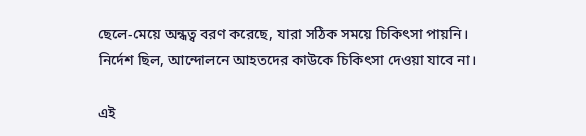ছেলে-মেয়ে অন্ধত্ব বরণ করেছে, যারা সঠিক সময়ে চিকিৎসা পায়নি। নির্দেশ ছিল, আন্দোলনে আহতদের কাউকে চিকিৎসা দেওয়া যাবে না।

এই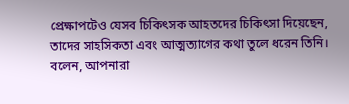প্রেক্ষাপটেও যেসব চিকিৎসক আহতদের চিকিৎসা দিয়েছেন, তাদের সাহসিকতা এবং আত্মত্যাগের কথা তুলে ধরেন তিনি। বলেন, আপনারা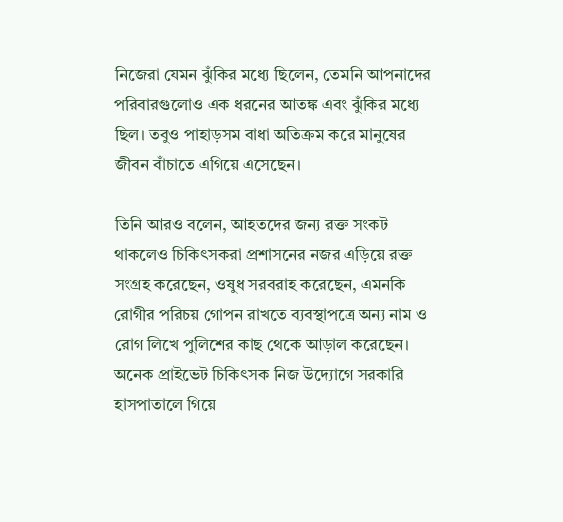নিজেরা যেমন ঝুঁকির মধ্যে ছিলেন, তেমনি আপনাদের পরিবারগুলোও এক ধরনের আতঙ্ক এবং ঝুঁকির মধ্যে ছিল। তবুও পাহাড়সম বাধা অতিক্রম করে মানুষের জীবন বাঁচাতে এগিয়ে এসেছেন।

তিনি আরও বলেন, আহতদের জন্য রক্ত সংকট থাকলেও চিকিৎসকরা প্রশাসনের নজর এড়িয়ে রক্ত সংগ্রহ করেছেন, ওষুধ সরবরাহ করেছেন, এমনকি রোগীর পরিচয় গোপন রাখতে ব্যবস্থাপত্রে অন্য নাম ও রোগ লিখে পুলিশের কাছ থেকে আড়াল করেছেন। অনেক প্রাইভেট চিকিৎসক নিজ উদ্যোগে সরকারি হাসপাতালে গিয়ে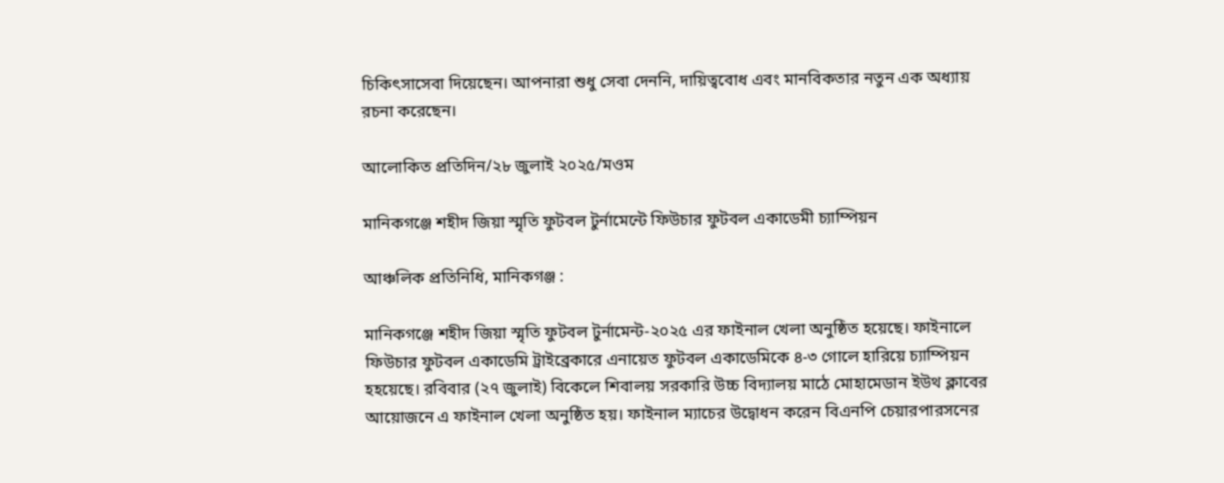চিকিৎসাসেবা দিয়েছেন। আপনারা শুধু সেবা দেননি, দায়িত্ববোধ এবং মানবিকতার নতুন এক অধ্যায় রচনা করেছেন।

আলোকিত প্রতিদিন/২৮ জুলাই ২০২৫/মওম

মানিকগঞ্জে শহীদ জিয়া স্মৃতি ফুটবল টুর্নামেন্টে ফিউচার ফুটবল একাডেমী চ্যাম্পিয়ন

আঞ্চলিক প্রতিনিধি, মানিকগঞ্জ :

মানিকগঞ্জে শহীদ জিয়া স্মৃতি ফুটবল টুর্নামেন্ট-২০২৫ এর ফাইনাল খেলা অনুষ্ঠিত হয়েছে। ফাইনালে ফিউচার ফুটবল একাডেমি ট্রাইব্রেকারে এনায়েত ফুটবল একাডেমিকে ৪-৩ গোলে হারিয়ে চ্যাম্পিয়ন হহয়েছে। রবিবার (২৭ জুলাই) বিকেলে শিবালয় সরকারি উচ্চ বিদ্যালয় মাঠে মোহামেডান ইউথ ক্লাবের আয়োজনে এ ফাইনাল খেলা অনুষ্ঠিত হয়। ফাইনাল ম্যাচের উদ্বোধন করেন বিএনপি চেয়ারপারসনের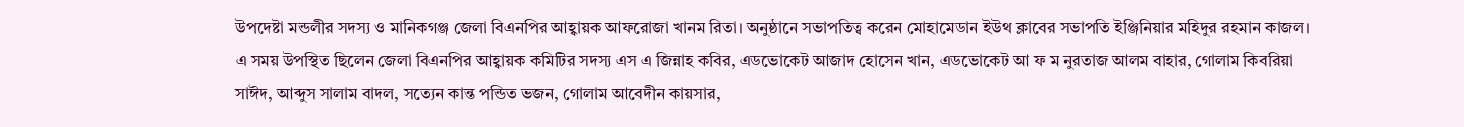উপদেষ্টা মন্ডলীর সদস্য ও মানিকগঞ্জ জেলা বিএনপির আহ্বায়ক আফরোজা খানম রিতা। অনুষ্ঠানে সভাপতিত্ব করেন মোহামেডান ইউথ ক্লাবের সভাপতি ইঞ্জিনিয়ার মহিদুর রহমান কাজল। এ সময় উপস্থিত ছিলেন জেলা বিএনপির আহ্বায়ক কমিটির সদস্য এস এ জিন্নাহ কবির, এডভোকেট আজাদ হোসেন খান, এডভোকেট আ ফ ম নুরতাজ আলম বাহার, গোলাম কিবরিয়া সাঈদ, আব্দুস সালাম বাদল, সত্যেন কান্ত পন্ডিত ভজন, গোলাম আবেদীন কায়সার,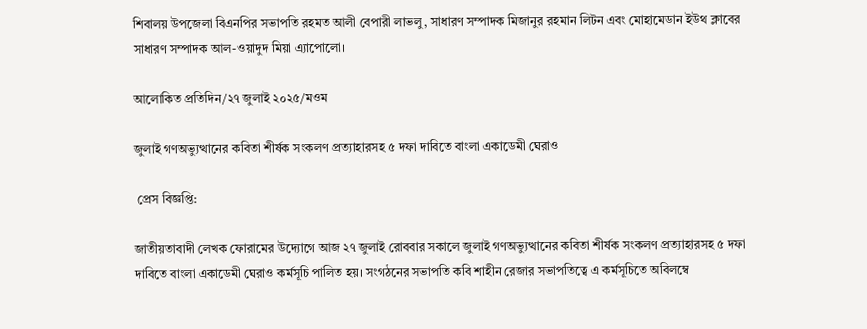শিবালয় উপজেলা বিএনপির সভাপতি রহমত আলী বেপারী লাভলু, সাধারণ সম্পাদক মিজানুর রহমান লিটন এবং মোহামেডান ইউথ ক্লাবের সাধারণ সম্পাদক আল-ওয়াদুদ মিয়া এ্যাপোলো।

আলোকিত প্রতিদিন/২৭ জুলাই ২০২৫/মওম

জুলাই গণঅভ্যুত্থানের কবিতা শীর্ষক সংকলণ প্রত্যাহারসহ ৫ দফা দাবিতে বাংলা একাডেমী ঘেরাও

 প্রেস বিজ্ঞপ্তি:

জাতীয়তাবাদী লেখক ফোরামের উদ্যোগে আজ ২৭ জুলাই রোববার সকালে জুলাই গণঅভ্যুত্থানের কবিতা শীর্ষক সংকলণ প্রত্যাহারসহ ৫ দফা দাবিতে বাংলা একাডেমী ঘেরাও কর্মসূচি পালিত হয়। সংগঠনের সভাপতি কবি শাহীন রেজার সভাপতিত্বে এ কর্মসূচিতে অবিলম্বে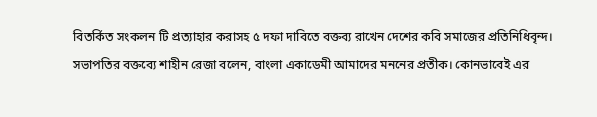বিতর্কিত সংকলন টি প্রত্যাহার করাসহ ৫ দফা দাবিতে বক্তব্য রাখেন দেশের কবি সমাজের প্রতিনিধিবৃন্দ। সভাপতির বক্তব্যে শাহীন রেজা বলেন, বাংলা একাডেমী আমাদের মননের প্রতীক। কোনভাবেই এর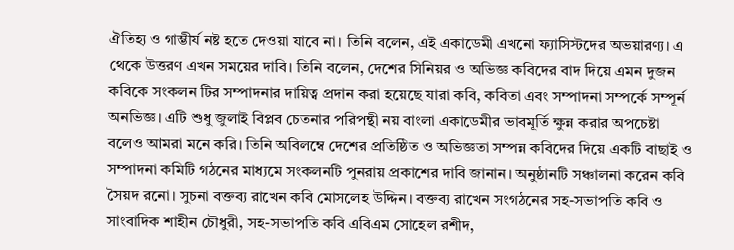ঐতিহ্য ও গাম্ভীর্য নষ্ট হতে দেওয়া যাবে না। তিনি বলেন, এই একাডেমী এখনো ফ্যাসিস্টদের অভয়ারণ্য। এ থেকে উত্তরণ এখন সময়ের দাবি। তিনি বলেন, দেশের সিনিয়র ও অভিজ্ঞ কবিদের বাদ দিয়ে এমন দুজন কবিকে সংকলন টির সম্পাদনার দায়িত্ব প্রদান করা হয়েছে যারা কবি, কবিতা এবং সম্পাদনা সম্পর্কে সম্পূর্ন অনভিজ্ঞ। এটি শুধু জুলাই বিপ্লব চেতনার পরিপন্থী নয় বাংলা একাডেমীর ভাবমূর্তি ক্ষুন্ন করার অপচেষ্টা বলেও আমরা মনে করি। তিনি অবিলম্বে দেশের প্রতিষ্ঠিত ও অভিজ্ঞতা সম্পন্ন কবিদের দিয়ে একটি বাছাই ও সম্পাদনা কমিটি গঠনের মাধ্যমে সংকলনটি পুনরায় প্রকাশের দাবি জানান। অনুষ্ঠানটি সঞ্চালনা করেন কবি সৈয়দ রনো। সুচনা বক্তব্য রাখেন কবি মোসলেহ উদ্দিন। বক্তব্য রাখেন সংগঠনের সহ-সভাপতি কবি ও সাংবাদিক শাহীন চৌধুরী, সহ-সভাপতি কবি এবিএম সোহেল রশীদ,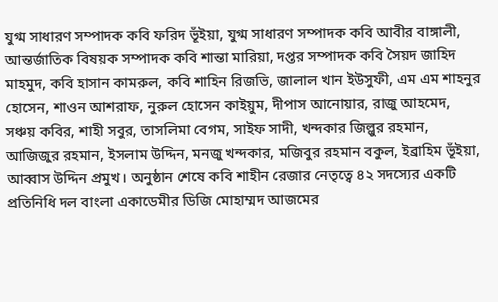যুগ্ম সাধারণ সম্পাদক কবি ফরিদ ভূঁইয়া, যুগ্ম সাধারণ সম্পাদক কবি আবীর বাঙ্গালী, আন্তর্জাতিক বিষয়ক সম্পাদক কবি শান্তা মারিয়া, দপ্তর সম্পাদক কবি সৈয়দ জাহিদ মাহমুদ, কবি হাসান কামরুল, কবি শাহিন রিজভি, জালাল খান ইউসুফী, এম এম শাহনুর হোসেন, শাওন আশরাফ, নুরুল হোসেন কাইয়ুম, দীপাস আনোয়ার, রাজু আহমেদ, সঞ্চয় কবির, শাহী সবুর, তাসলিমা বেগম, সাইফ সাদী, খন্দকার জিল্লুর রহমান, আজিজুর রহমান, ইসলাম উদ্দিন, মনজু খন্দকার, মজিবুর রহমান বকুল, ইব্রাহিম ভূঁইয়া, আব্বাস উদ্দিন প্রমুখ। অনুষ্ঠান শেষে কবি শাহীন রেজার নেতৃত্বে ৪২ সদস্যের একটি প্রতিনিধি দল বাংলা একাডেমীর ডিজি মোহাম্মদ আজমের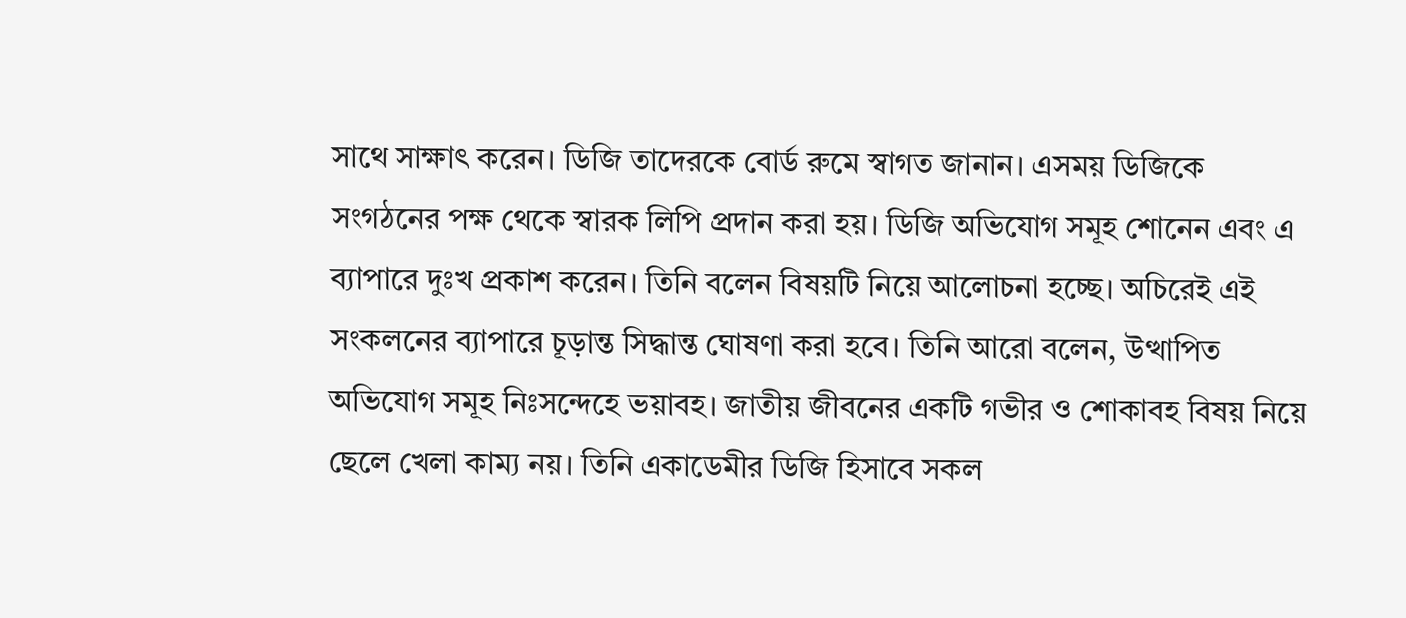সাথে সাক্ষাৎ করেন। ডিজি তাদেরকে বোর্ড রুমে স্বাগত জানান। এসময় ডিজিকে সংগঠনের পক্ষ থেকে স্বারক লিপি প্রদান করা হয়। ডিজি অভিযোগ সমূহ শোনেন এবং এ ব্যাপারে দুঃখ প্রকাশ করেন। তিনি বলেন বিষয়টি নিয়ে আলোচনা হচ্ছে। অচিরেই এই সংকলনের ব্যাপারে চূড়ান্ত সিদ্ধান্ত ঘোষণা করা হবে। তিনি আরো বলেন, উত্থাপিত অভিযোগ সমূহ নিঃসন্দেহে ভয়াবহ। জাতীয় জীবনের একটি গভীর ও শোকাবহ বিষয় নিয়ে ছেলে খেলা কাম্য নয়। তিনি একাডেমীর ডিজি হিসাবে সকল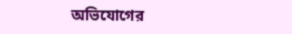অভিযোগের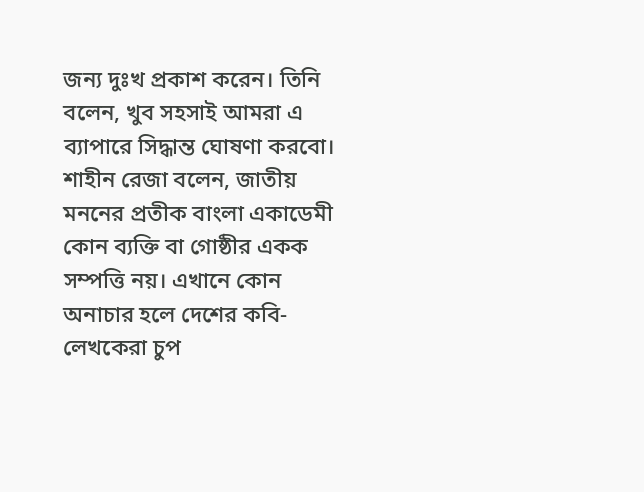জন্য দুঃখ প্রকাশ করেন। তিনি বলেন, খুব সহসাই আমরা এ ব্যাপারে সিদ্ধান্ত ঘোষণা করবো। শাহীন রেজা বলেন, জাতীয় মননের প্রতীক বাংলা একাডেমী কোন ব্যক্তি বা গোষ্ঠীর একক সম্পত্তি নয়। এখানে কোন অনাচার হলে দেশের কবি-লেখকেরা চুপ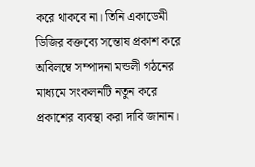করে থাকবে না। তিনি একাডেমী ডিজির বক্তব্যে সন্তোষ প্রকাশ করে অবিলম্বে সম্পাদনা মন্ডলী গঠনের মাধ্যমে সংকলনটি নতুন করে প্রকাশের ব্যবস্থা করা দাবি জানান।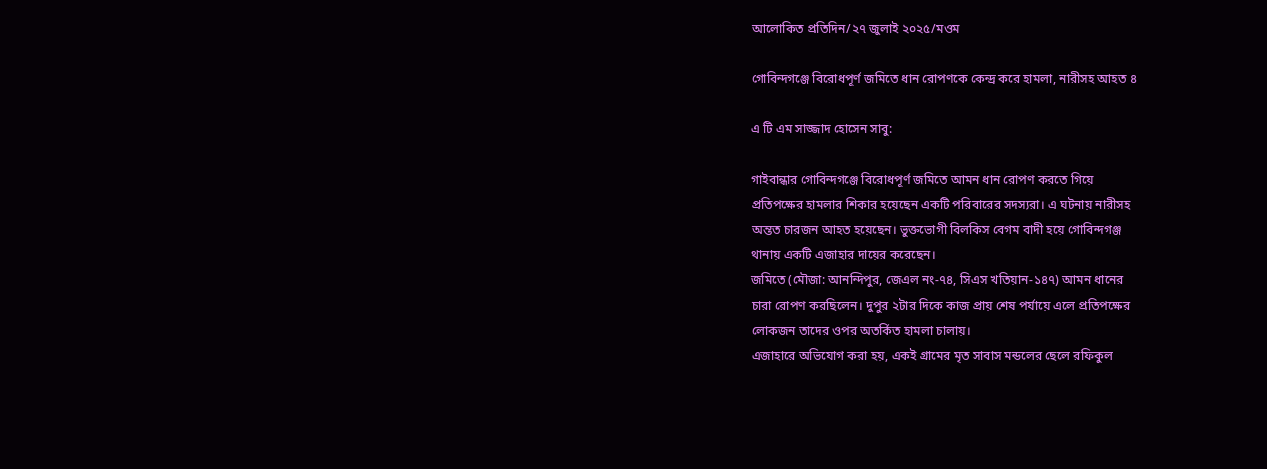আলোকিত প্রতিদিন/২৭ জুলাই ২০২৫/মওম

গোবিন্দগঞ্জে বিরোধপূর্ণ জমিতে ধান রোপণকে কেন্দ্র করে হামলা, নারীসহ আহত ৪

এ টি এম সাজ্জাদ হোসেন সাবু:

গাইবান্ধার গোবিন্দগঞ্জে বিরোধপূর্ণ জমিতে আমন ধান রোপণ করতে গিয়ে
প্রতিপক্ষের হামলার শিকার হয়েছেন একটি পরিবারের সদস্যরা। এ ঘটনায় নারীসহ
অন্তত চারজন আহত হয়েছেন। ভুক্তভোগী বিলকিস বেগম বাদী হয়ে গোবিন্দগঞ্জ
থানায় একটি এজাহার দায়ের করেছেন।
জমিতে (মৌজা: আনন্দিপুর, জেএল নং-৭৪, সিএস খতিয়ান-১৪৭) আমন ধানের
চারা রোপণ করছিলেন। দুপুর ২টার দিকে কাজ প্রায় শেষ পর্যায়ে এলে প্রতিপক্ষের
লোকজন তাদের ওপর অতর্কিত হামলা চালায়।
এজাহারে অভিযোগ করা হয়, একই গ্রামের মৃত সাবাস মন্ডলের ছেলে রফিকুল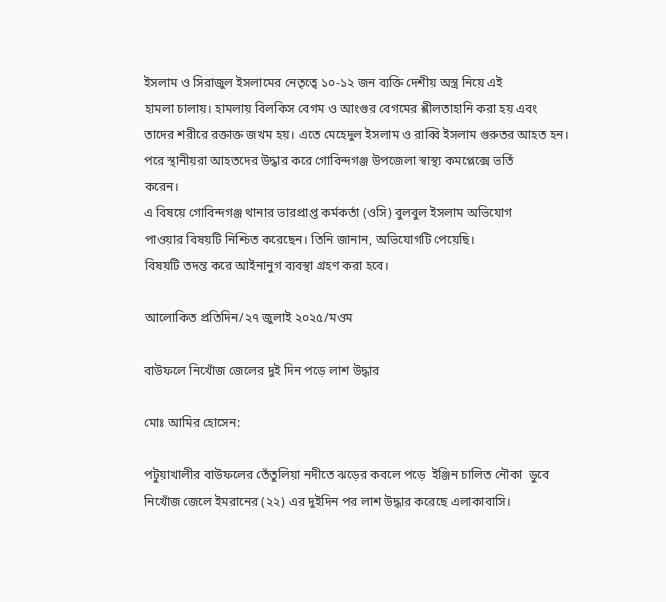ইসলাম ও সিরাজুল ইসলামের নেতৃত্বে ১০-১২ জন ব্যক্তি দেশীয় অস্ত্র নিয়ে এই
হামলা চালায়। হামলায় বিলকিস বেগম ও আংগুর বেগমের শ্লীলতাহানি করা হয় এবং
তাদের শরীরে রক্তাক্ত জখম হয়। এতে মেহেদুল ইসলাম ও রাব্বি ইসলাম গুরুতর আহত হন।
পরে স্থানীয়রা আহতদের উদ্ধার করে গোবিন্দগঞ্জ উপজেলা স্বাস্থ্য কমপ্লেক্সে ভর্তি
করেন।
এ বিষয়ে গোবিন্দগঞ্জ থানার ভারপ্রাপ্ত কর্মকর্তা (ওসি) বুলবুল ইসলাম অভিযোগ
পাওয়ার বিষয়টি নিশ্চিত করেছেন। তিনি জানান, অভিযোগটি পেয়েছি।
বিষয়টি তদন্ত করে আইনানুগ ব্যবস্থা গ্রহণ করা হবে।

আলোকিত প্রতিদিন/২৭ জুলাই ২০২৫/মওম

বাউফলে নিখোঁজ জেলের দুই দিন পড়ে লাশ উদ্ধার

মোঃ আমির হোসেন:

পটুয়াখালীর বাউফলের তেঁতুলিয়া নদীতে ঝড়ের কবলে পড়ে  ইঞ্জিন চালিত নৌকা  ডুবে  নিখোঁজ জেলে ইমরানের (২২) এর দুইদিন পর লাশ উদ্ধার করেছে এলাকাবাসি।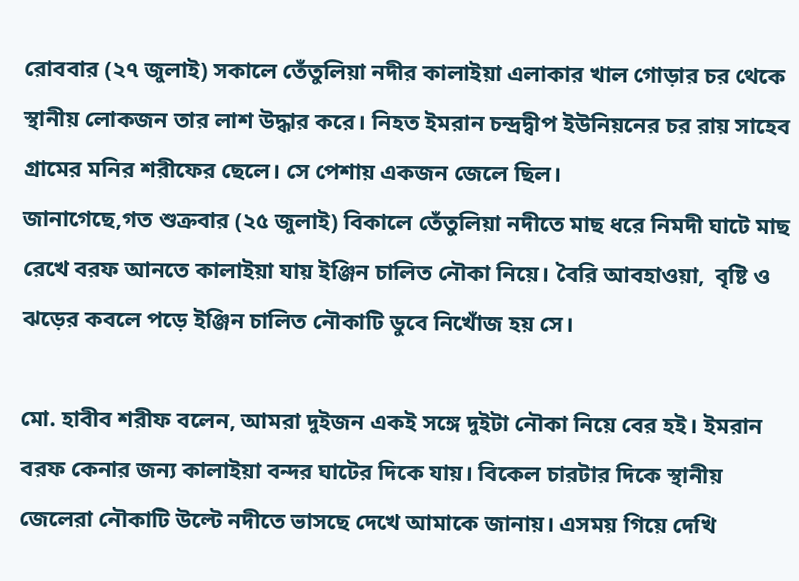রোববার (২৭ জুলাই) সকালে তেঁতুলিয়া নদীর কালাইয়া এলাকার খাল গোড়ার চর থেকে স্থানীয় লোকজন তার লাশ উদ্ধার করে। নিহত ইমরান চন্দ্রদ্বীপ ইউনিয়নের চর রায় সাহেব গ্রামের মনির শরীফের ছেলে। সে পেশায় একজন জেলে ছিল।
জানাগেছে,গত শুক্রবার (২৫ জুলাই) বিকালে তেঁতুলিয়া নদীতে মাছ ধরে নিমদী ঘাটে মাছ রেখে বরফ আনতে কালাইয়া যায় ইঞ্জিন চালিত নৌকা নিয়ে। বৈরি আবহাওয়া,  বৃষ্টি ও ঝড়ের কবলে পড়ে ইঞ্জিন চালিত নৌকাটি ডুবে নিখোঁজ হয় সে।

মো. হাবীব শরীফ বলেন, আমরা দুইজন একই সঙ্গে দুইটা নৌকা নিয়ে বের হই। ইমরান বরফ কেনার জন্য কালাইয়া বন্দর ঘাটের দিকে যায়। বিকেল চারটার দিকে স্থানীয় জেলেরা নৌকাটি উল্টে নদীতে ভাসছে দেখে আমাকে জানায়। এসময় গিয়ে দেখি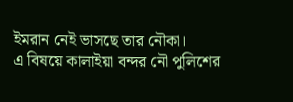ইমরান নেই ভাসছে তার নৌকা।
এ বিষয়ে কালাইয়া বন্দর নৌ পুলিশের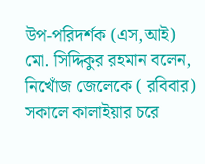উপ-পরিদর্শক (এস,আই) মো. সিদ্দিকুর রহমান বলেন, নিখোঁজ জেলেকে ( রবিবার)  সকালে কালাইয়ার চরে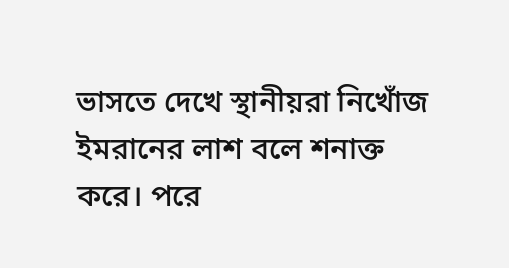ভাসতে দেখে স্থানীয়রা নিখোঁজ  ইমরানের লাশ বলে শনাক্ত করে। পরে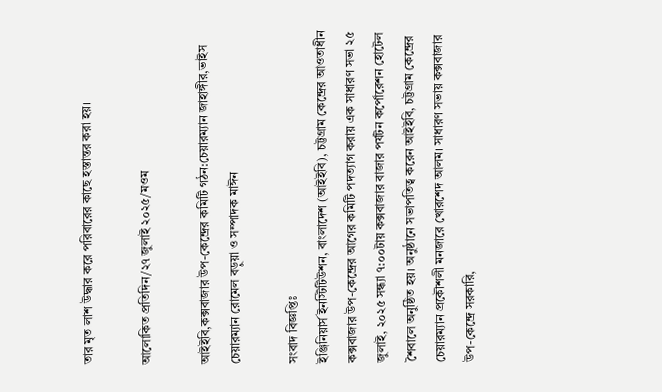তার মৃত লাশ উদ্ধার করে পরিবারের কাছে হস্তান্তর করা হয়।

আলোকিত প্রতিদিন/২৭ জুলাই ২০২৫/মওম

আইইবি,কক্সবাজার উপ-কেন্দ্রের কমিটি গঠন:চেয়ারম্যান জাহাঙ্গীর,ভাইস চেয়ারম্যান রোমেল বড়ুয়া ও সম্পাদক মাঈন

সংবাদ বিজ্ঞপ্তিঃ
ইঞ্জিনিয়ার্স ইনস্টিটিউশন, বাংলাদেশ (আইইবি), চট্টগ্রাম কেন্দ্রের আওতাধীন কক্সবাজার উপ-কেন্দ্রের আগের কমিটি পদত্যাগ করায় এক সাধারণ সভা ২৫ জুলাই, ২০২৫ সন্ধ্যা ৭:০০টায় কক্সবাজার বাজার পর্যটন কর্পোরেশন হোটেল শৈবালে অনুষ্ঠিত হয়। অনুষ্ঠানে সভাপতিত্ব করেন আইইবি, চট্টগ্রাম কেন্দ্রের চেয়ারম্যান প্রকৌশলী মনজারে খোরশেদ আলম। সাধারণ সভায় কক্সবাজার উপ-কেন্দ্রে সরকারি,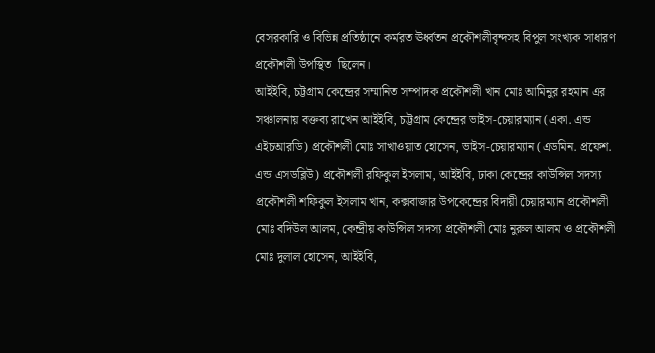বেসরকারি ও বিভিন্ন প্রতিষ্ঠানে কর্মরত ঊর্ধ্বতন প্রকৌশলীবৃন্দসহ বিপুল সংখ্যক সাধারণ প্রকৌশলী উপস্থিত  ছিলেন।
আইইবি, চট্টগ্রাম কেন্দ্রের সম্মানিত সম্পাদক প্রকৌশলী খান মোঃ আমিনুর রহমান এর সঞ্চালনায় বক্তব্য রাখেন আইইবি, চট্টগ্রাম কেন্দ্রের ভাইস-চেয়ারম্যান (একা. এন্ড এইচআরডি) প্রকৌশলী মোঃ সাখাওয়াত হোসেন, ভাইস-চেয়ারম্যান (এডমিন. প্রফেশ. এন্ড এসডব্লিউ) প্রকৌশলী রফিকুল ইসলাম, আইইবি, ঢাকা কেন্দ্রের কাউন্সিল সদস্য প্রকৌশলী শফিকুল ইসলাম খান, কক্সবাজার উপকেন্দ্রের বিদায়ী চেয়ারম্যান প্রকৌশলী মোঃ বদিউল আলম, কেন্দ্রীয় কাউন্সিল সদস্য প্রকৌশলী মোঃ নুরুল আলম ও প্রকৌশলী মোঃ দুলাল হোসেন, আইইবি,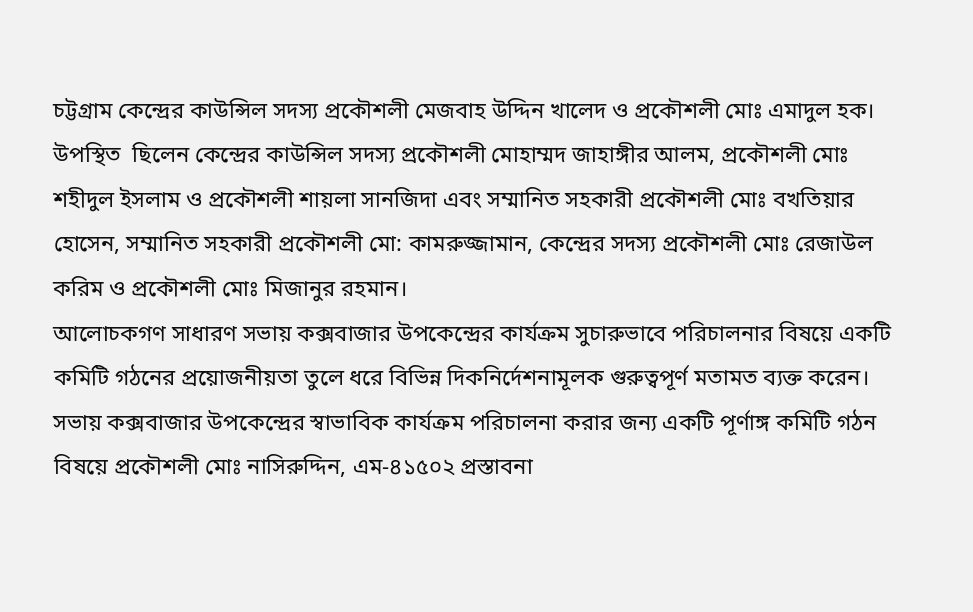চট্টগ্রাম কেন্দ্রের কাউন্সিল সদস্য প্রকৌশলী মেজবাহ উদ্দিন খালেদ ও প্রকৌশলী মোঃ এমাদুল হক। উপস্থিত  ছিলেন কেন্দ্রের কাউন্সিল সদস্য প্রকৌশলী মোহাম্মদ জাহাঙ্গীর আলম, প্রকৌশলী মোঃ শহীদুল ইসলাম ও প্রকৌশলী শায়লা সানজিদা এবং সম্মানিত সহকারী প্রকৌশলী মোঃ বখতিয়ার হোসেন, সম্মানিত সহকারী প্রকৌশলী মো: কামরুজ্জামান, কেন্দ্রের সদস্য প্রকৌশলী মোঃ রেজাউল করিম ও প্রকৌশলী মোঃ মিজানুর রহমান।
আলোচকগণ সাধারণ সভায় কক্সবাজার উপকেন্দ্রের কার্যক্রম সুচারুভাবে পরিচালনার বিষয়ে একটি কমিটি গঠনের প্রয়োজনীয়তা তুলে ধরে বিভিন্ন দিকনির্দেশনামূলক গুরুত্বপূর্ণ মতামত ব্যক্ত করেন।
সভায় কক্সবাজার উপকেন্দ্রের স্বাভাবিক কার্যক্রম পরিচালনা করার জন্য একটি পূর্ণাঙ্গ কমিটি গঠন বিষয়ে প্রকৌশলী মোঃ নাসিরুদ্দিন, এম-৪১৫০২ প্রস্তাবনা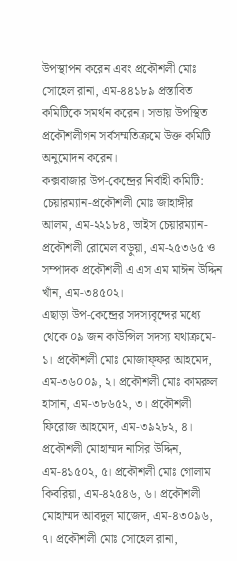উপস্থাপন করেন এবং প্রকৌশলী মোঃ সোহেল রানা, এম-৪৪১৮৯ প্রস্তাবিত কমিটিকে সমর্থন করেন। সভায় উপস্থিত প্রকৌশলীগন সর্বসম্মতিক্রমে উক্ত কমিটি অনুমোদন করেন।
কক্সবাজার উপ-কেন্দ্রের নির্বাহী কমিটি:
চেয়ারম্যান-প্রকৌশলী মোঃ জাহাঙ্গীর আলম, এম-২২১৮৪, ভাইস চেয়ারম্যান- প্রকৌশলী রোমেল বড়ুয়া, এম-২৫৩৬৫ ও সম্পাদক প্রকৌশলী এ এস এম মাঈন উদ্দিন খাঁন, এম-৩৪৫০২।
এছাড়া উপ-কেন্দ্রের সদস্যবৃন্দের মধ্যে থেকে ০৯ জন কাউন্সিল সদস্য যথাক্রমে- ১। প্রকৌশলী মোঃ মোজাফ্ফর আহমেদ, এম-৩৬০০৯, ২। প্রকৌশলী মোঃ কামরুল হাসান, এম-৩৮৬৫২, ৩। প্রকৌশলী ফিরোজ আহমেদ, এম-৩৯২৮২, ৪। প্রকৌশলী মোহাম্মদ নাসির উদ্দিন, এম-৪১৫০২, ৫। প্রকৌশলী মোঃ গোলাম কিবরিয়া, এম-৪২৫৪৬, ৬। প্রকৌশলী মোহাম্মদ আবদুল মাজেদ, এম-৪৩০৯৬, ৭। প্রকৌশলী মোঃ সোহেল রানা,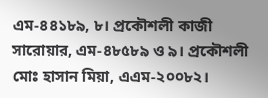এম-৪৪১৮৯, ৮। প্রকৌশলী কাজী সারোয়ার, এম-৪৮৫৮৯ ও ৯। প্রকৌশলী মোঃ হাসান মিয়া, এএম-২০০৮২।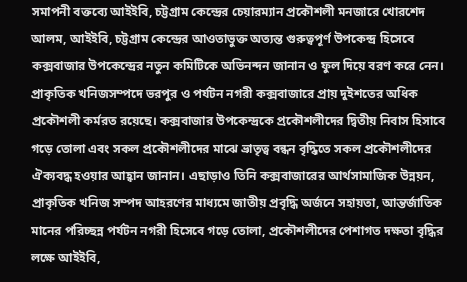সমাপনী বক্তব্যে আইইবি, চট্টগ্রাম কেন্দ্রের চেয়ারম্যান প্রকৌশলী মনজারে খোরশেদ আলম, আইইবি, চট্টগ্রাম কেন্দ্রের আওতাভুক্ত অত্যন্ত গুরুত্বপূর্ণ উপকেন্দ্র হিসেবে কক্সবাজার উপকেন্দ্রের নতুন কমিটিকে অভিনন্দন জানান ও ফুল দিয়ে বরণ করে নেন। প্রাকৃতিক খনিজসম্পদে ভরপুর ও পর্যটন নগরী কক্সবাজারে প্রায় দুইশতের অধিক প্রকৌশলী কর্মরত রয়েছে। কক্সবাজার উপকেন্দ্রকে প্রকৌশলীদের দ্বিতীয় নিবাস হিসাবে গড়ে তোলা এবং সকল প্রকৌশলীদের মাঝে ভ্রাতৃত্ব বন্ধন বৃদ্ধিতে সকল প্রকৌশলীদের ঐক্যবদ্ধ হওয়ার আহ্বান জানান। এছাড়াও তিনি কক্সবাজারের আর্থসামাজিক উন্নয়ন, প্রাকৃতিক খনিজ সম্পদ আহরণের মাধ্যমে জাতীয় প্রবৃদ্ধি অর্জনে সহায়তা, আন্তর্জাতিক মানের পরিচ্ছন্ন পর্যটন নগরী হিসেবে গড়ে তোলা, প্রকৌশলীদের পেশাগত দক্ষতা বৃদ্ধির লক্ষে আইইবি,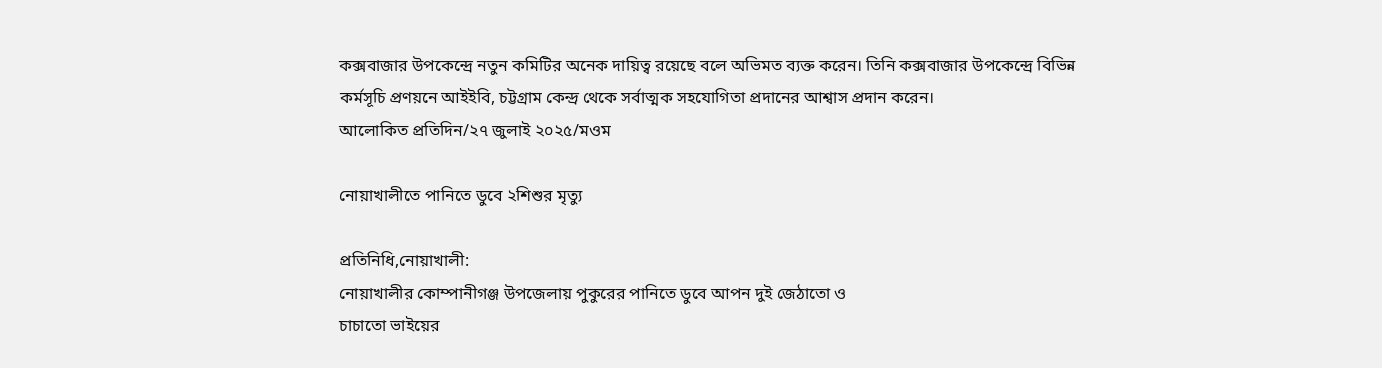কক্সবাজার উপকেন্দ্রে নতুন কমিটির অনেক দায়িত্ব রয়েছে বলে অভিমত ব্যক্ত করেন। তিনি কক্সবাজার উপকেন্দ্রে বিভিন্ন কর্মসূচি প্রণয়নে আইইবি, চট্টগ্রাম কেন্দ্র থেকে সর্বাত্মক সহযোগিতা প্রদানের আশ্বাস প্রদান করেন।
আলোকিত প্রতিদিন/২৭ জুলাই ২০২৫/মওম

নোয়াখালীতে পানিতে ডুবে ২শিশুর মৃত্যু

প্রতিনিধি,নোয়াখালী:
নোয়াখালীর কোম্পানীগঞ্জ উপজেলায় পুকুরের পানিতে ডুবে আপন দুই জেঠাতো ও
চাচাতো ভাইয়ের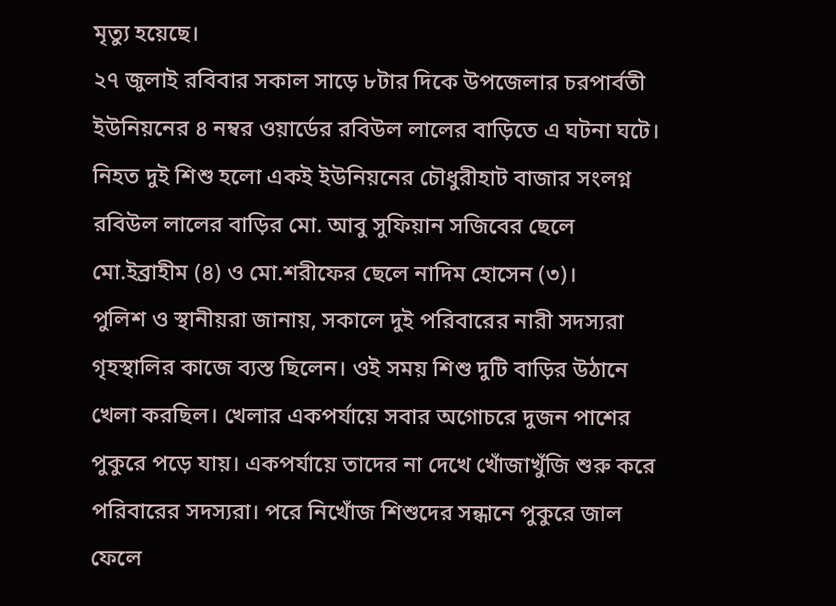মৃত্যু হয়েছে।
২৭ জুলাই রবিবার সকাল সাড়ে ৮টার দিকে উপজেলার চরপার্বতী ইউনিয়নের ৪ নম্বর ওয়ার্ডের রবিউল লালের বাড়িতে এ ঘটনা ঘটে।
নিহত দুই শিশু হলো একই ইউনিয়নের চৌধুরীহাট বাজার সংলগ্ন রবিউল লালের বাড়ির মো. আবু সুফিয়ান সজিবের ছেলে মো.ইব্রাহীম (৪) ও মো.শরীফের ছেলে নাদিম হোসেন (৩)।
পুলিশ ও স্থানীয়রা জানায়, সকালে দুই পরিবারের নারী সদস্যরা গৃহস্থালির কাজে ব্যস্ত ছিলেন। ওই সময় শিশু দুটি বাড়ির উঠানে খেলা করছিল। খেলার একপর্যায়ে সবার অগোচরে দুজন পাশের পুকুরে পড়ে যায়। একপর্যায়ে তাদের না দেখে খোঁজাখুঁজি শুরু করে পরিবারের সদস্যরা। পরে নিখোঁজ শিশুদের সন্ধানে পুকুরে জাল ফেলে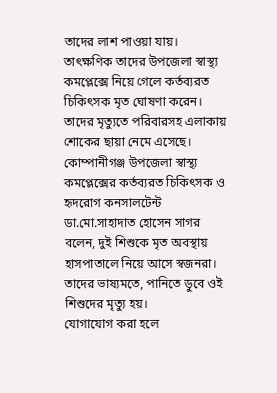তাদের লাশ পাওয়া যায়। তাৎক্ষণিক তাদের উপজেলা স্বাস্থ্য কমপ্লেক্সে নিয়ে গেলে কর্তব্যরত চিকিৎসক মৃত ঘোষণা করেন। তাদের মৃত্যুতে পরিবারসহ এলাকায় শোকের ছায়া নেমে এসেছে।
কোম্পানীগঞ্জ উপজেলা স্বাস্থ্য কমপ্লেক্সের কর্তব্যরত চিকিৎসক ও হৃদরোগ কনসালটেন্ট ডা.মো.সাহাদাত হোসেন সাগর বলেন, দুই শিশুকে মৃত অবস্থায় হাসপাতালে নিয়ে আসে স্বজনরা। তাদের ভাষ্যমতে, পানিতে ডুবে ওই শিশুদের মৃত্যু হয়।
যোগাযোগ করা হলে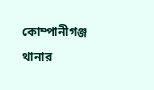কোম্পানীগঞ্জ থানার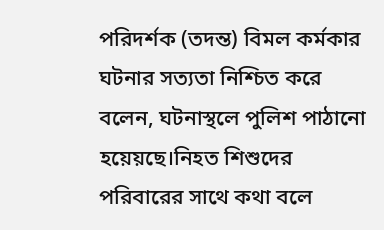পরিদর্শক (তদন্ত) বিমল কর্মকার ঘটনার সত্যতা নিশ্চিত করে বলেন, ঘটনাস্থলে পুলিশ পাঠানো হয়েয়ছে।নিহত শিশুদের পরিবারের সাথে কথা বলে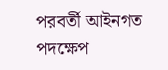পরবর্তী আইনগত পদক্ষেপ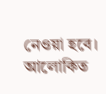নেওয়া হবে।
আলোকিত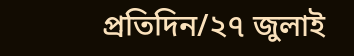প্রতিদিন/২৭ জুলাই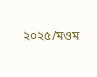২০২৫/মওম